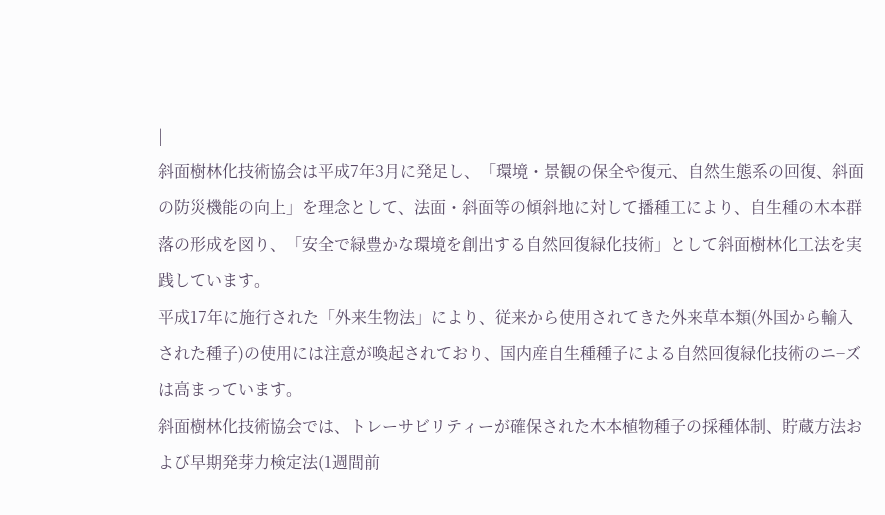|
斜面樹林化技術協会は平成7年3月に発足し、「環境・景観の保全や復元、自然生態系の回復、斜面の防災機能の向上」を理念として、法面・斜面等の傾斜地に対して播種工により、自生種の木本群落の形成を図り、「安全で緑豊かな環境を創出する自然回復緑化技術」として斜面樹林化工法を実践しています。
平成17年に施行された「外来生物法」により、従来から使用されてきた外来草本類(外国から輸入された種子)の使用には注意が喚起されており、国内産自生種種子による自然回復緑化技術のニ−ズは高まっています。
斜面樹林化技術協会では、トレーサビリティーが確保された木本植物種子の採種体制、貯蔵方法および早期発芽力検定法(1週間前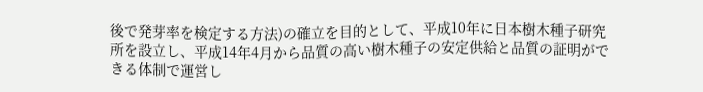後で発芽率を検定する方法)の確立を目的として、平成10年に日本樹木種子研究所を設立し、平成14年4月から品質の高い樹木種子の安定供給と品質の証明ができる体制で運営し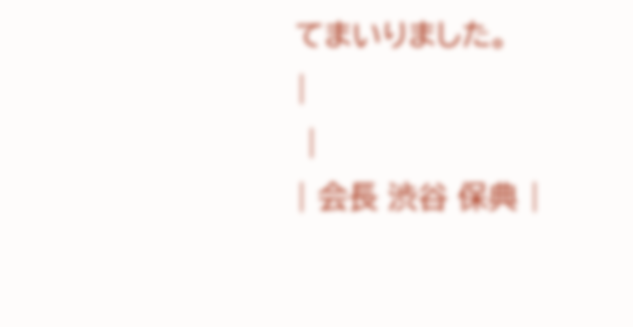てまいりました。
|
 |
| 会長 渋谷 保典 |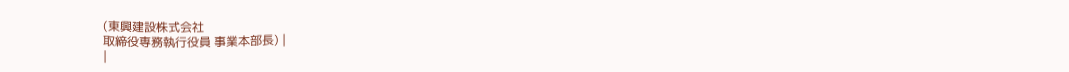(東興建設株式会社
取締役専務執行役員 事業本部長) |
|